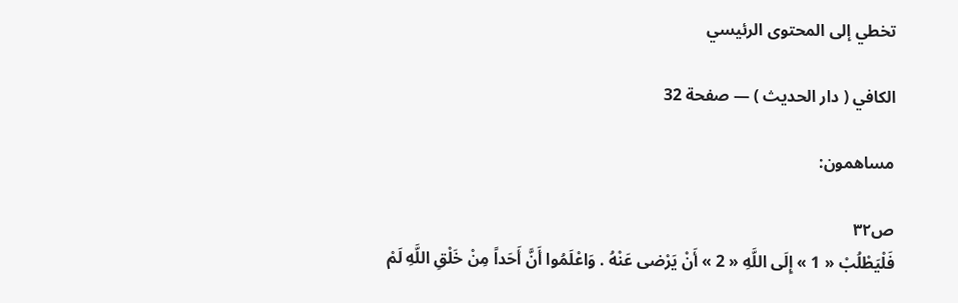تخطي إلى المحتوى الرئيسي

الكافي ( دار الحديث ) — صفحة 32

مساهمون:

ص٣٢
فَلْيَطْلُبْ « 1 » إِلَى اللَّهِ « 2 » أَنْ يَرْضى عَنْهُ . وَاعْلَمُوا أَنَّ أَحَداً مِنْ خَلْقِ اللَّهِ لَمْ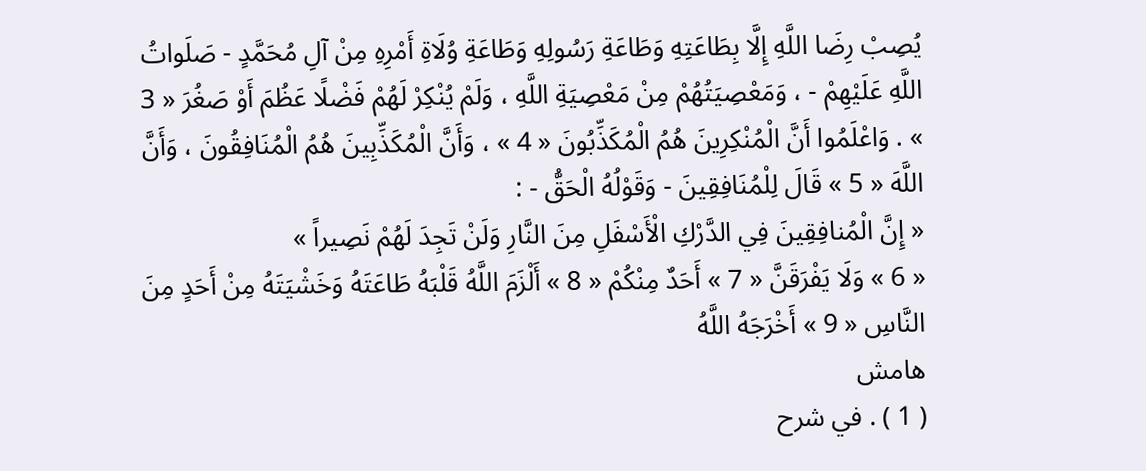يُصِبْ رِضَا اللَّهِ إِلَّا بِطَاعَتِهِ وَطَاعَةِ رَسُولِهِ وَطَاعَةِ وُلَاةِ أَمْرِهِ مِنْ آلِ مُحَمَّدٍ - صَلَواتُ اللَّهِ عَلَيْهِمْ - ، وَمَعْصِيَتُهُمْ مِنْ مَعْصِيَةِ اللَّهِ ، وَلَمْ يُنْكِرْ لَهُمْ فَضْلًا عَظُمَ أَوْ صَغُرَ « 3 » . وَاعْلَمُوا أَنَّ الْمُنْكِرِينَ هُمُ الْمُكَذِّبُونَ « 4 » ، وَأَنَّ الْمُكَذِّبِينَ هُمُ الْمُنَافِقُونَ ، وَأَنَّ اللَّهَ « 5 » قَالَ لِلْمُنَافِقِينَ - وَقَوْلُهُ الْحَقُّ - :
« إِنَّ الْمُنافِقِينَ فِي الدَّرْكِ الْأَسْفَلِ مِنَ النَّارِ وَلَنْ تَجِدَ لَهُمْ نَصِيراً »
« 6 » وَلَا يَفْرَقَنَّ « 7 » أَحَدٌ مِنْكُمْ « 8 » أَلْزَمَ اللَّهُ قَلْبَهُ طَاعَتَهُ وَخَشْيَتَهُ مِنْ أَحَدٍ مِنَ النَّاسِ « 9 » أَخْرَجَهُ اللَّهُ
هامش
( 1 ) . في شرح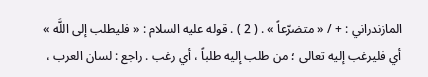المازندراني : + / « متضرّعاً » . ( 2 ) . قوله عليه السلام : « فليطلب إلى اللَّه » أي فليرغب إليه تعالى ؛ من طلب إليه طلباً ، أي رغب . راجع : لسان العرب ،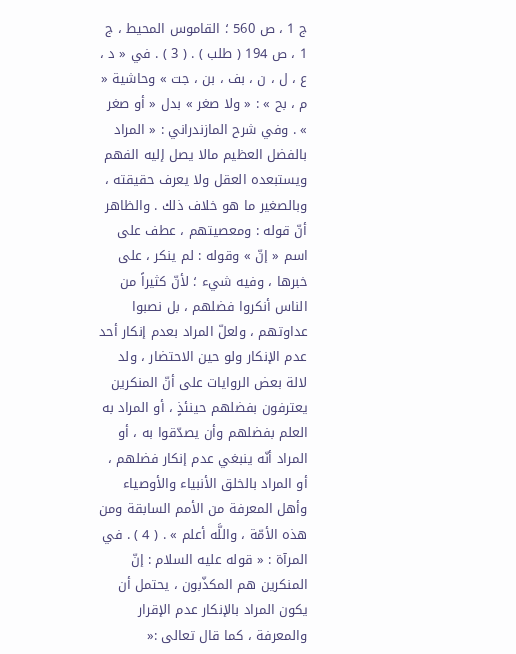ج 1 ، ص 560 ؛ القاموس المحيط ، ج 1 ، ص 194 ( طلب ) . ( 3 ) . في « د ، ع ، ل ، ن ، بف ، بن ، جت » وحاشية « م ، بح » : « ولا صغر » بدل « أو صغر » . وفي شرح المازندراني : « المراد بالفضل العظيم مالا يصل إليه الفهم ويستبعده العقل ولا يعرف حقيقته ، وبالصغير ما هو خلاف ذلك . والظاهر أنّ قوله : ومعصيتهم ، عطف على اسم « إنّ » وقوله : لم ينكر ، على خبرها ، وفيه شيء ؛ لأنّ كثيراً من الناس أنكروا فضلهم ، بل نصبوا عداوتهم ، ولعلّ المراد بعدم إنكار أحد عدم الإنكار ولو حين الاحتضار ، ولد لالة بعض الروايات على أنّ المنكرين يعترفون بفضلهم حينئذٍ ، أو المراد به العلم بفضلهم وأن يصدّقوا به ، أو المراد أنّه ينبغي عدم إنكار فضلهم ، أو المراد بالخلق الأنبياء والأوصياء وأهل المعرفة من الأمم السابقة ومن هذه الأمّة ، واللَّه أعلم » . ( 4 ) . في المرآة : « قوله عليه السلام : إنّ المنكرين هم المكذّبون ، يحتمل أن يكون المراد بالإنكار عدم الإقرار والمعرفة ، كما قال تعالى :«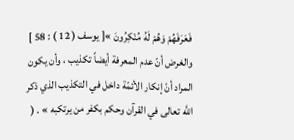فَعَرَفَهُمْ وَهُمْ لَهُ مُنْكِرُونَ »[ يوسف ( 12 ) : 58 ] والغرض أنّ عدم المعرفة أيضاً تكذيب ، وأن يكون المراد أنّ إنكار الأئمّة داخل في التكذيب الذي ذكر اللَّه تعالى في القرآن وحكم بكفر من يرتكبه » . (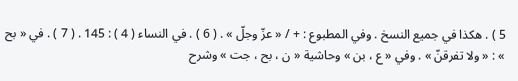5 ) . هكذا في جميع النسخ . وفي المطبوع : + / « عزّ وجلّ » . ( 6 ) . في النساء ( 4 ) : 145 . ( 7 ) . في « بح » : « ولا تفرقنّ » . وفي « ع ، بن » وحاشية « ن ، بح ، جت » وشرح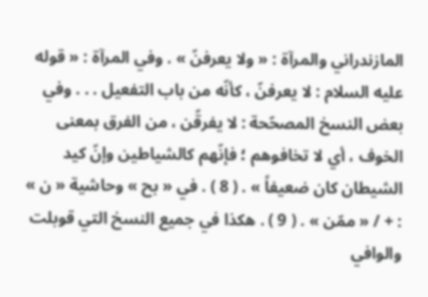المازندراني والمرآة : « ولا يعرفنّ » . وفي المرآة : « قوله عليه السلام : لا يعرفنّ ، كأنّه من باب التفعيل . . . وفي بعض النسخ المصحّحة : لا يفرقّن ، من الفرق بمعنى الخوف ، أي لا تخافوهم ؛ فإنّهم كالشياطين وإنّ كيد الشيطان كان ضعيفاً » . ( 8 ) . في « بح » وحاشية « ن » : + / « ممّن » . ( 9 ) . هكذا في جميع النسخ التي قوبلت والوافي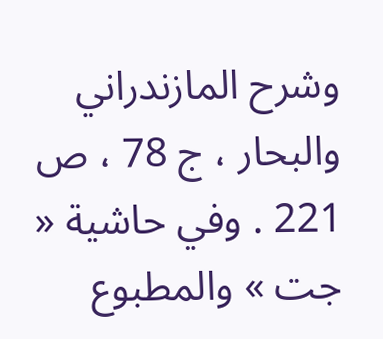وشرح المازندراني والبحار ، ج 78 ، ص 221 . وفي حاشية « جت » والمطبوع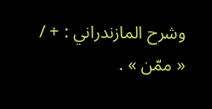وشرح المازندراني : + / « ممّن » .